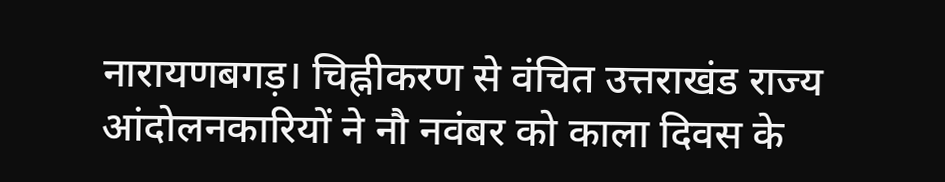नारायणबगड़। चिह्नीकरण से वंचित उत्तराखंड राज्य आंदोलनकारियों ने नौ नवंबर को काला दिवस के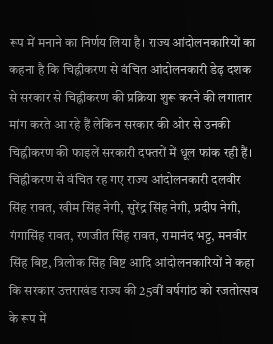रूप में मनाने का निर्णय लिया है। राज्य आंदोलनकारियों का कहना है कि चिह्नीकरण से वंचित आंदोलनकारी डेढ़ दशक से सरकार से चिह्नीकरण की प्रक्रिया शुरू करने की लगातार मांग करते आ रहे हैं लेकिन सरकार की ओर से उनकी चिह्नीकरण की फाइलें सरकारी दफ्तरों में धूल फांक रही हैं। चिह्नीकरण से वंचित रह गए राज्य आंदोलनकारी दलवीर सिंह रावत, खीम सिंह नेगी, सुरेंद्र सिंह नेगी, प्रदीप नेगी, गंगासिंह रावत, रणजीत सिंह रावत, रामानंद भट्ट, मनवीर सिंह बिष्ट, त्रिलोक सिंह बिष्ट आदि आंदोलनकारियों ने कहा कि सरकार उत्तराखंड राज्य की 25वीं वर्षगांठ को रजतोत्सव के रूप में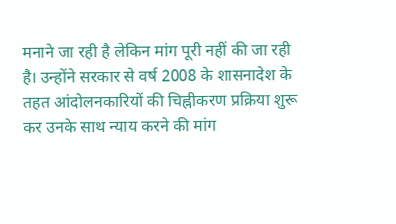मनाने जा रही है लेकिन मांग पूरी नहीं की जा रही है। उन्होंने सरकार से वर्ष 2008 के शासनादेश के तहत आंदोलनकारियों की चिह्नीकरण प्रक्रिया शुरू कर उनके साथ न्याय करने की मांग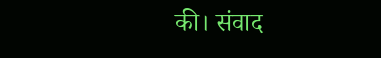की। संवाद